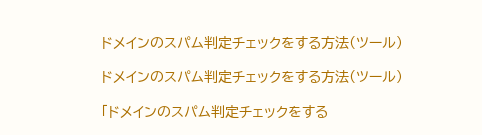ドメインのスパム判定チェックをする方法(ツール)

ドメインのスパム判定チェックをする方法(ツール)

「ドメインのスパム判定チェックをする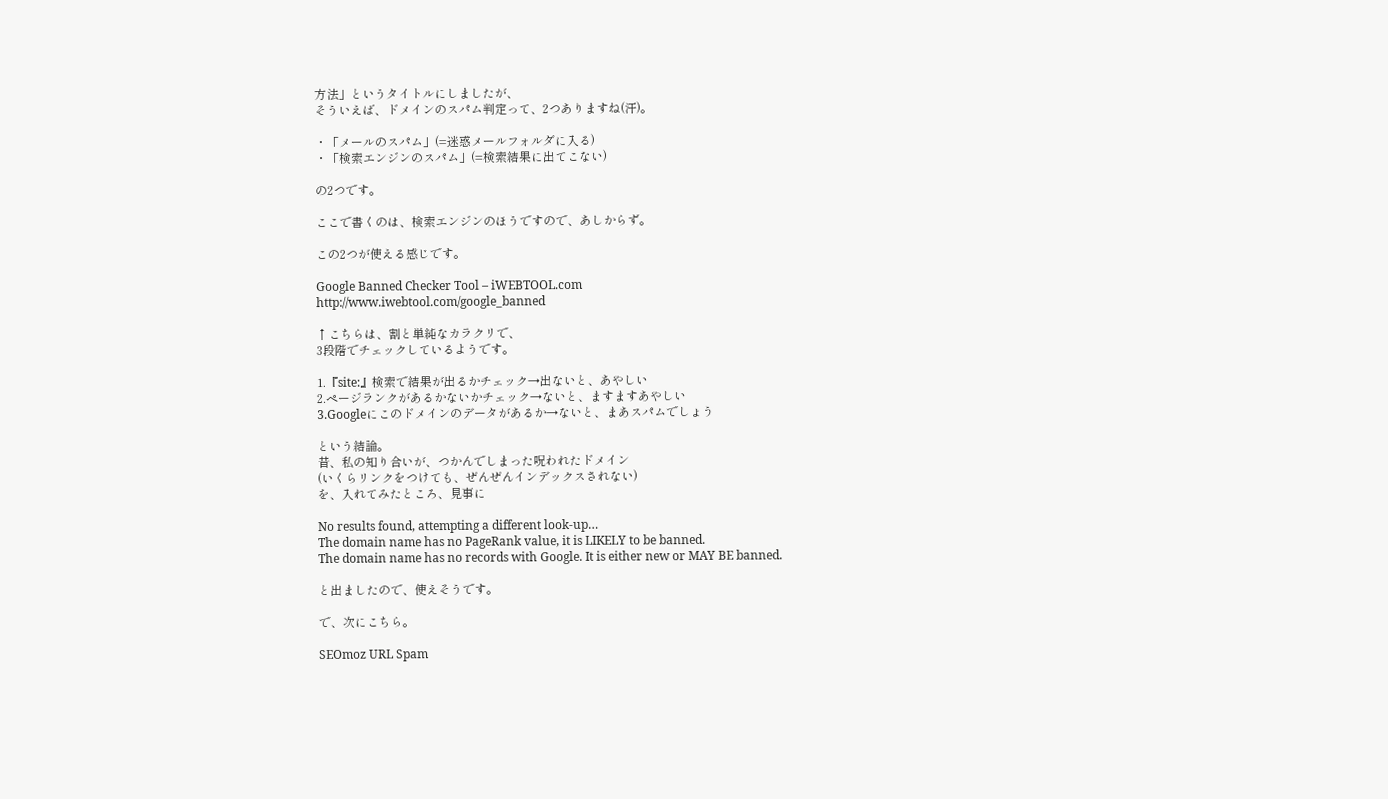方法」というタイトルにしましたが、
そういえば、ドメインのスパム判定って、2つありますね(汗)。

・「メールのスパム」(=迷惑メールフォルダに入る)
・「検索エンジンのスパム」(=検索結果に出てこない)

の2つです。

ここで書くのは、検索エンジンのほうですので、あしからず。

この2つが使える感じです。

Google Banned Checker Tool – iWEBTOOL.com
http://www.iwebtool.com/google_banned

↑こちらは、割と単純なカラクリで、
3段階でチェックしているようです。

1.『site:』検索で結果が出るかチェック→出ないと、あやしい
2.ページランクがあるかないかチェック→ないと、ますますあやしい
3.Googleにこのドメインのデータがあるか→ないと、まあスパムでしょう

という結論。
昔、私の知り合いが、つかんでしまった呪われたドメイン
(いくらリンクをつけても、ぜんぜんインデックスされない)
を、入れてみたところ、見事に

No results found, attempting a different look-up…
The domain name has no PageRank value, it is LIKELY to be banned.
The domain name has no records with Google. It is either new or MAY BE banned.

と出ましたので、使えそうです。

で、次にこちら。

SEOmoz URL Spam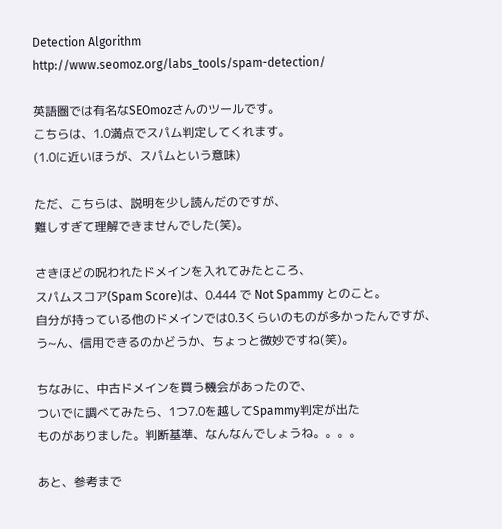Detection Algorithm
http://www.seomoz.org/labs_tools/spam-detection/

英語圏では有名なSEOmozさんのツールです。
こちらは、1.0満点でスパム判定してくれます。
(1.0に近いほうが、スパムという意味)

ただ、こちらは、説明を少し読んだのですが、
難しすぎて理解できませんでした(笑)。

さきほどの呪われたドメインを入れてみたところ、
スパムスコア(Spam Score)は、0.444 で Not Spammy とのこと。
自分が持っている他のドメインでは0.3くらいのものが多かったんですが、
う~ん、信用できるのかどうか、ちょっと微妙ですね(笑)。

ちなみに、中古ドメインを買う機会があったので、
ついでに調べてみたら、1つ7.0を越してSpammy判定が出た
ものがありました。判断基準、なんなんでしょうね。。。。

あと、参考まで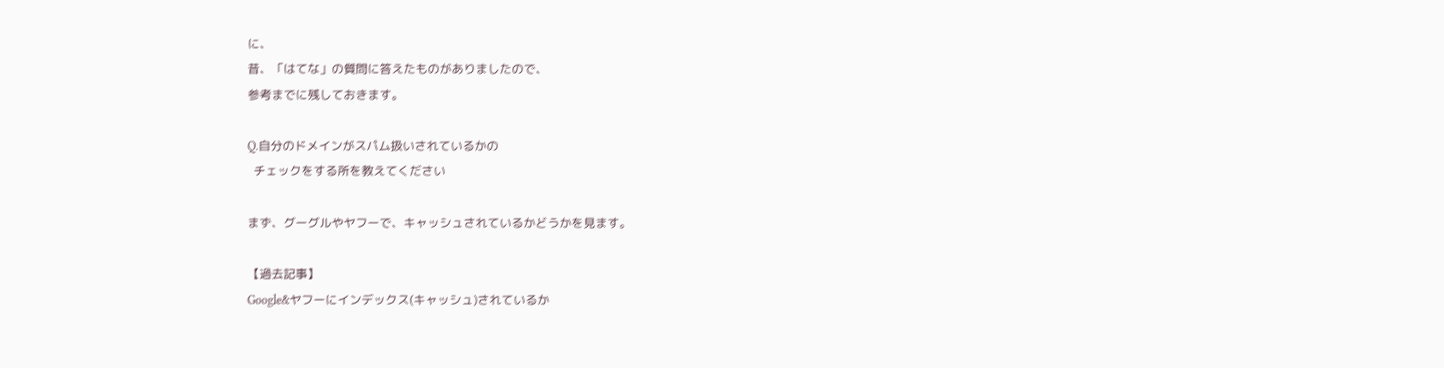に、
昔、「はてな」の質問に答えたものがありましたので、
参考までに残しておきます。

Q.自分のドメインがスパム扱いされているかの
  チェックをする所を教えてください

まず、グーグルやヤフーで、キャッシュされているかどうかを見ます。

【過去記事】
Google&ヤフーにインデックス(キャッシュ)されているか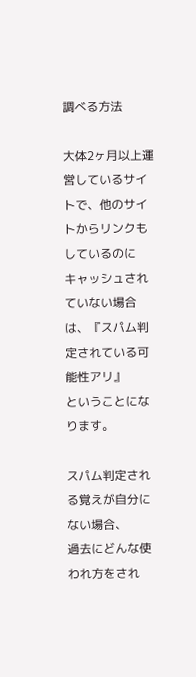調べる方法

大体2ヶ月以上運営しているサイトで、他のサイトからリンクもしているのに
キャッシュされていない場合は、『スパム判定されている可能性アリ』
ということになります。

スパム判定される覚えが自分にない場合、
過去にどんな使われ方をされ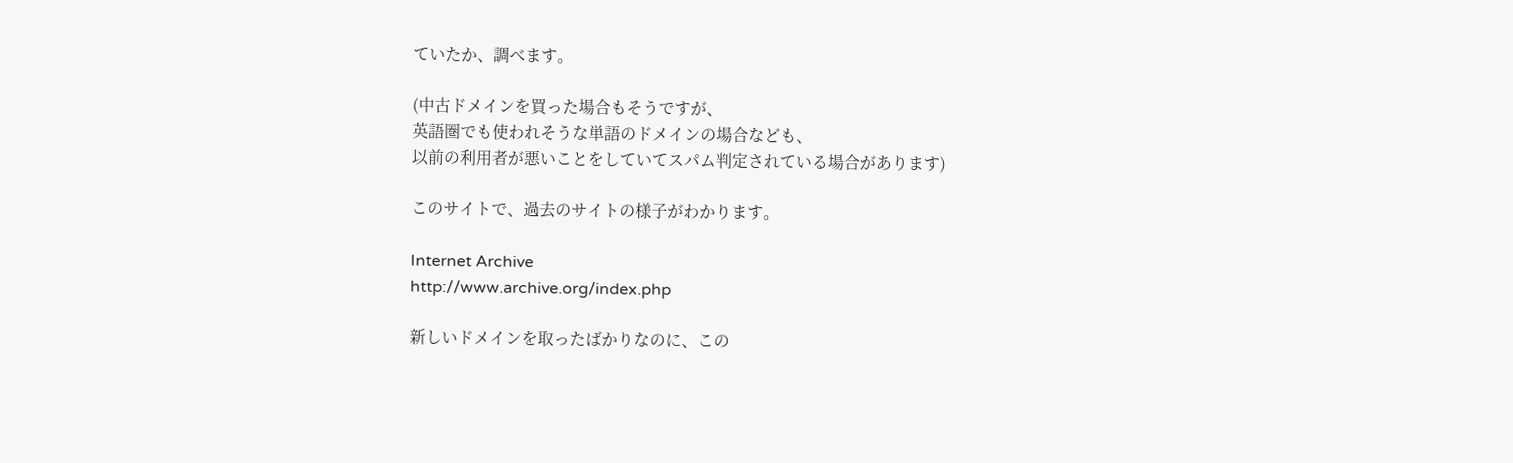ていたか、調べます。

(中古ドメインを買った場合もそうですが、
英語圏でも使われそうな単語のドメインの場合なども、
以前の利用者が悪いことをしていてスパム判定されている場合があります)

このサイトで、過去のサイトの様子がわかります。

Internet Archive
http://www.archive.org/index.php

新しいドメインを取ったばかりなのに、この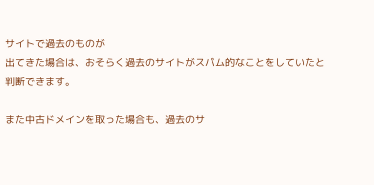サイトで過去のものが
出てきた場合は、おそらく過去のサイトがスパム的なことをしていたと
判断できます。

また中古ドメインを取った場合も、過去のサ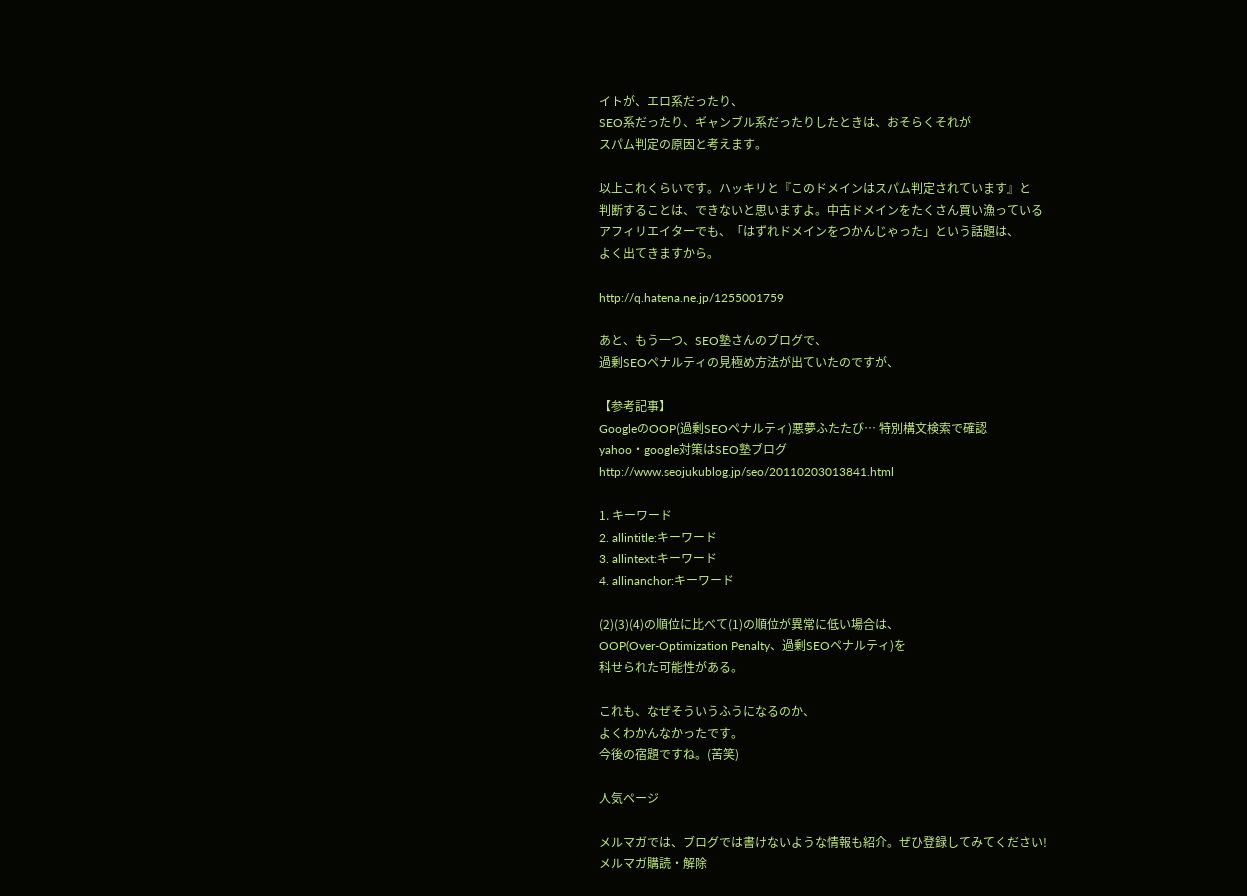イトが、エロ系だったり、
SEO系だったり、ギャンブル系だったりしたときは、おそらくそれが
スパム判定の原因と考えます。

以上これくらいです。ハッキリと『このドメインはスパム判定されています』と
判断することは、できないと思いますよ。中古ドメインをたくさん買い漁っている
アフィリエイターでも、「はずれドメインをつかんじゃった」という話題は、
よく出てきますから。

http://q.hatena.ne.jp/1255001759

あと、もう一つ、SEO塾さんのブログで、
過剰SEOペナルティの見極め方法が出ていたのですが、

【参考記事】
GoogleのOOP(過剰SEOペナルティ)悪夢ふたたび… 特別構文検索で確認
yahoo・google対策はSEO塾ブログ
http://www.seojukublog.jp/seo/20110203013841.html

1. キーワード
2. allintitle:キーワード
3. allintext:キーワード
4. allinanchor:キーワード

(2)(3)(4)の順位に比べて(1)の順位が異常に低い場合は、
OOP(Over-Optimization Penalty、過剰SEOペナルティ)を
科せられた可能性がある。

これも、なぜそういうふうになるのか、
よくわかんなかったです。
今後の宿題ですね。(苦笑)

人気ページ

メルマガでは、ブログでは書けないような情報も紹介。ぜひ登録してみてください!
メルマガ購読・解除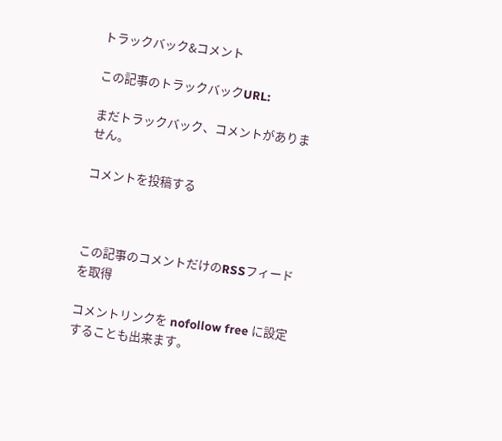トラックバック&コメント

この記事のトラックバックURL:

まだトラックバック、コメントがありません。

コメントを投稿する



この記事のコメントだけのRSSフィードを取得

コメントリンクを nofollow free に設定することも出来ます。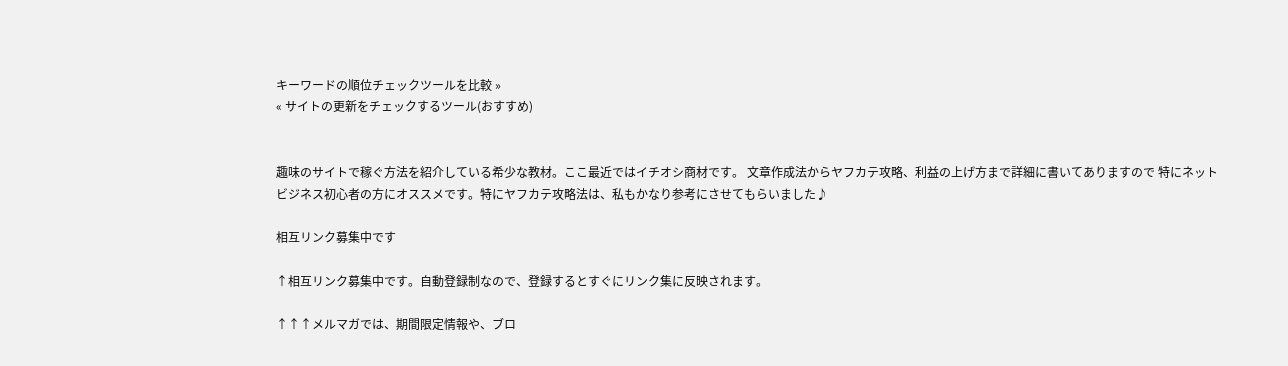キーワードの順位チェックツールを比較 »
« サイトの更新をチェックするツール(おすすめ)


趣味のサイトで稼ぐ方法を紹介している希少な教材。ここ最近ではイチオシ商材です。 文章作成法からヤフカテ攻略、利益の上げ方まで詳細に書いてありますので 特にネットビジネス初心者の方にオススメです。特にヤフカテ攻略法は、私もかなり参考にさせてもらいました♪

相互リンク募集中です

↑相互リンク募集中です。自動登録制なので、登録するとすぐにリンク集に反映されます。

↑↑↑メルマガでは、期間限定情報や、ブロ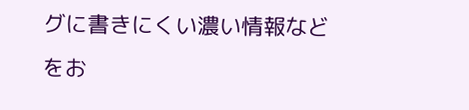グに書きにくい濃い情報などをお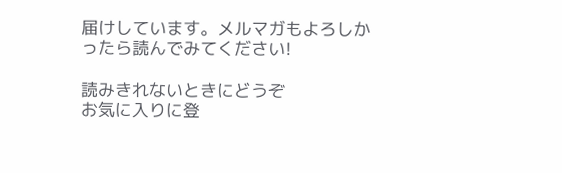届けしています。メルマガもよろしかったら読んでみてください!

読みきれないときにどうぞ
お気に入りに登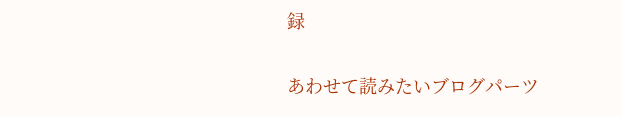録


あわせて読みたいブログパーツ